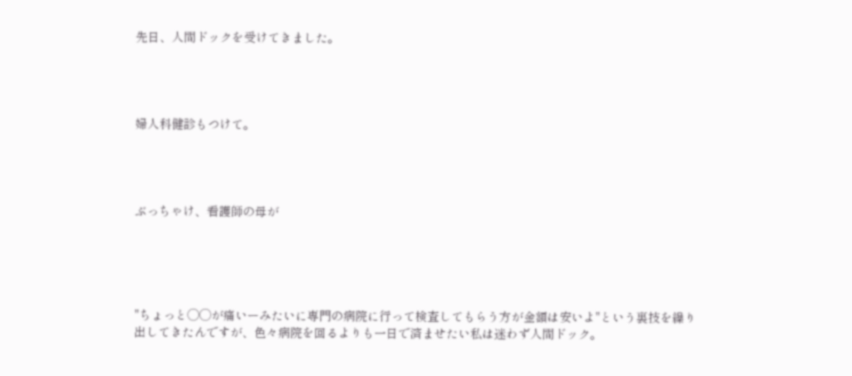先日、人間ドックを受けてきました。




婦人科健診もつけて。




ぶっちゃけ、看護師の母が





"ちょっと◯◯が痛いーみたいに専門の病院に行って検査してもらう方が金額は安いよ"という裏技を繰り出してきたんですが、色々病院を回るよりも一日で済ませたい私は迷わず人間ドック。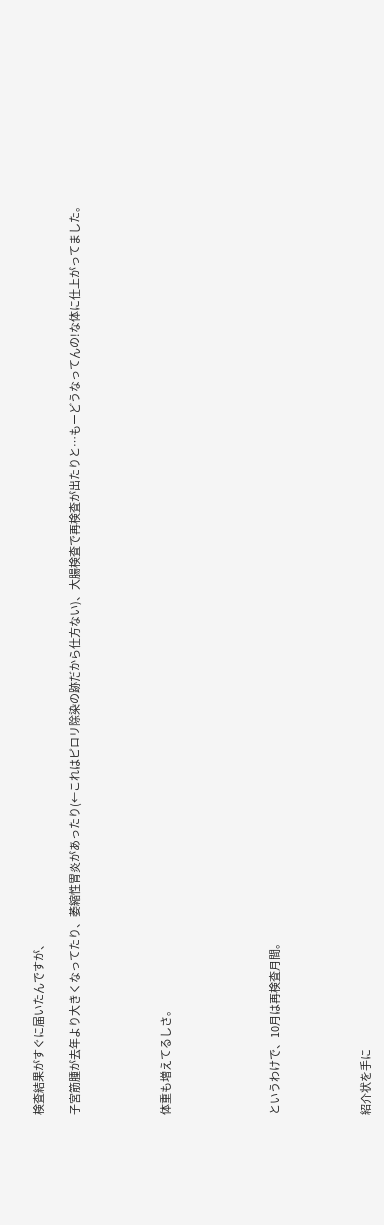検査結果がすぐに届いたんですが、

子宮筋腫が去年より大きくなってたり、萎縮性胃炎があったり(←これはピロリ除染の跡だから仕方ない)、大腸検査で再検査が出たりと…もーどうなってんの!な体に仕上がってました。




体重も増えてるしさ。





というわけで、10月は再検査月間。




紹介状を手に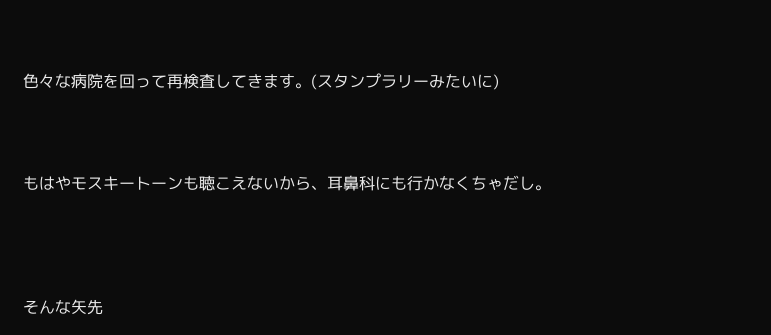色々な病院を回って再検査してきます。(スタンプラリーみたいに)




もはやモスキートーンも聴こえないから、耳鼻科にも行かなくちゃだし。





そんな矢先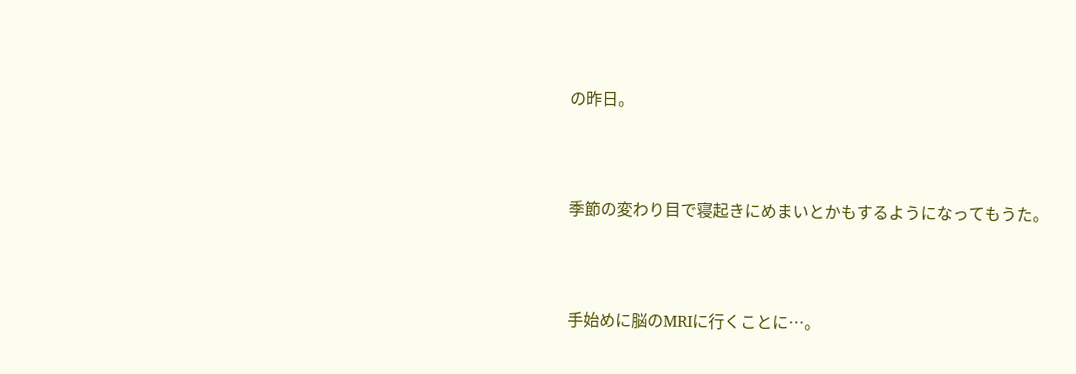の昨日。




季節の変わり目で寝起きにめまいとかもするようになってもうた。




手始めに脳のMRIに行くことに…。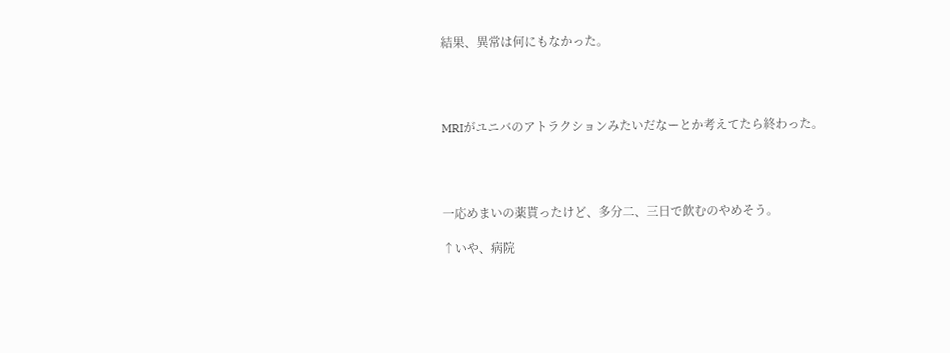結果、異常は何にもなかった。




MRIがユニバのアトラクションみたいだなーとか考えてたら終わった。




一応めまいの薬貰ったけど、多分二、三日で飲むのやめそう。

↑いや、病院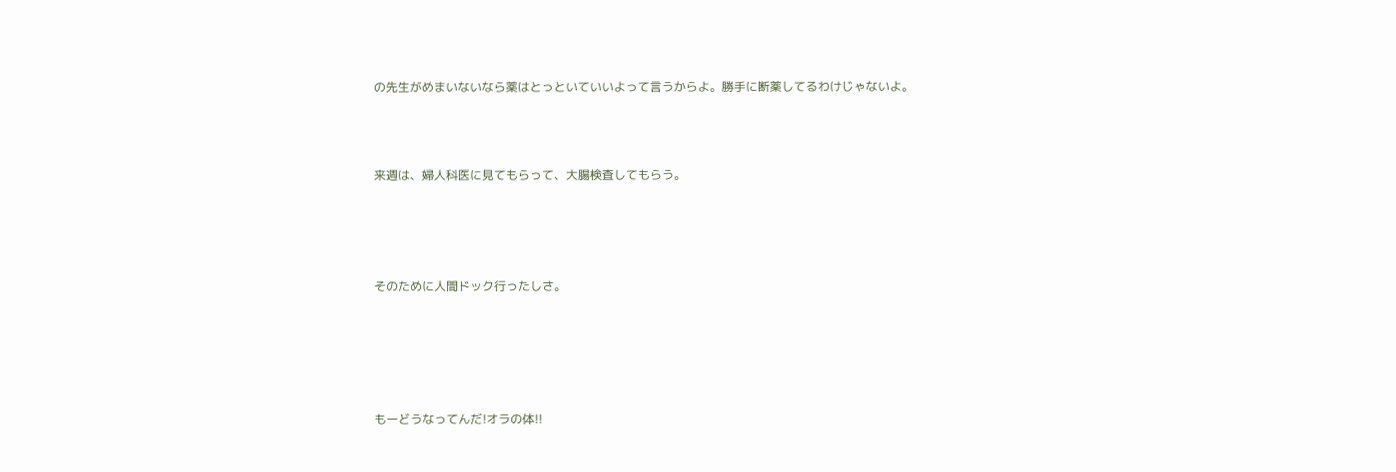の先生がめまいないなら薬はとっといていいよって言うからよ。勝手に断薬してるわけじゃないよ。



来週は、婦人科医に見てもらって、大腸検査してもらう。




そのために人間ドック行ったしさ。





もーどうなってんだ!オラの体!!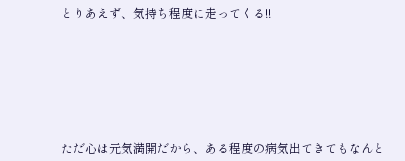とりあえず、気持ち程度に走ってくる!!








ただ心は元気満開だから、ある程度の病気出てきてもなんと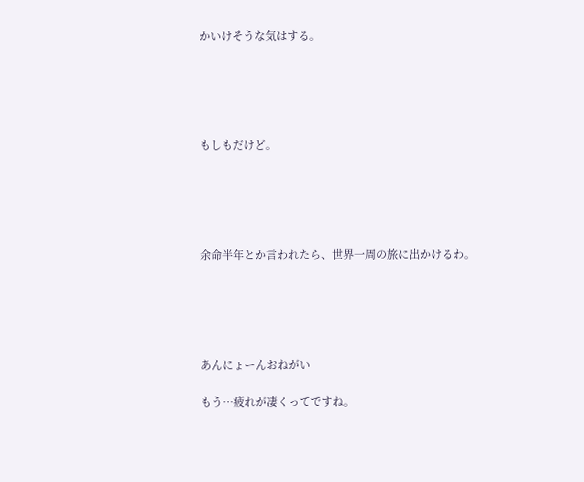かいけそうな気はする。





もしもだけど。





余命半年とか言われたら、世界一周の旅に出かけるわ。





あんにょーんおねがい

もう…疲れが凄くってですね。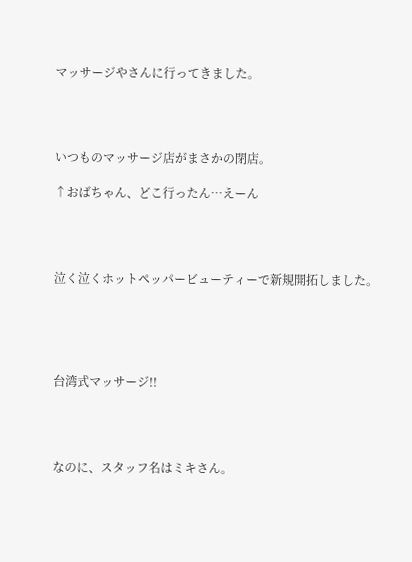マッサージやさんに行ってきました。




いつものマッサージ店がまさかの閉店。

↑おばちゃん、どこ行ったん…えーん




泣く泣くホットペッパービューティーで新規開拓しました。





台湾式マッサージ!!




なのに、スタッフ名はミキさん。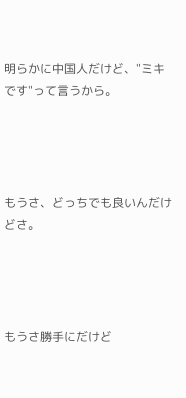明らかに中国人だけど、"ミキです"って言うから。




もうさ、どっちでも良いんだけどさ。




もうさ勝手にだけど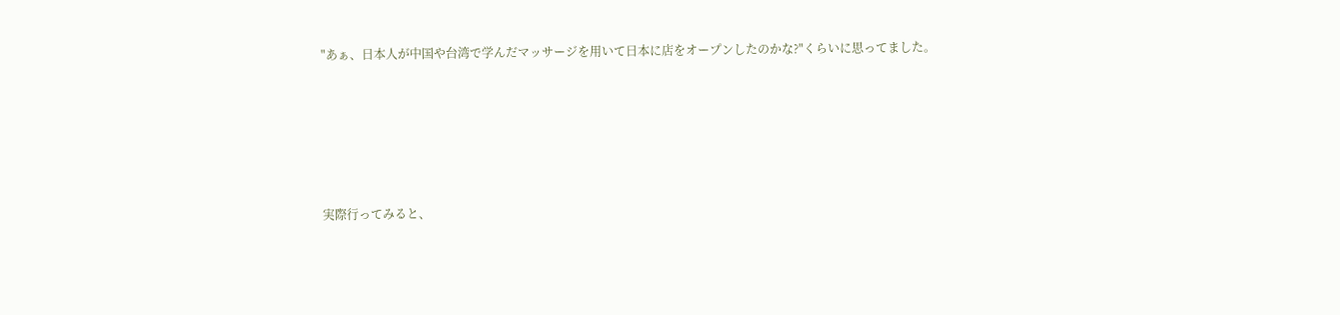"あぁ、日本人が中国や台湾で学んだマッサージを用いて日本に店をオープンしたのかな?"くらいに思ってました。





実際行ってみると、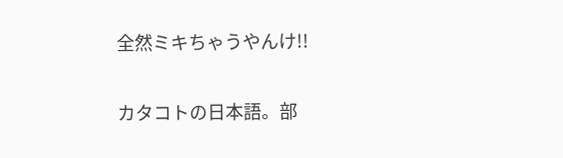全然ミキちゃうやんけ!!


カタコトの日本語。部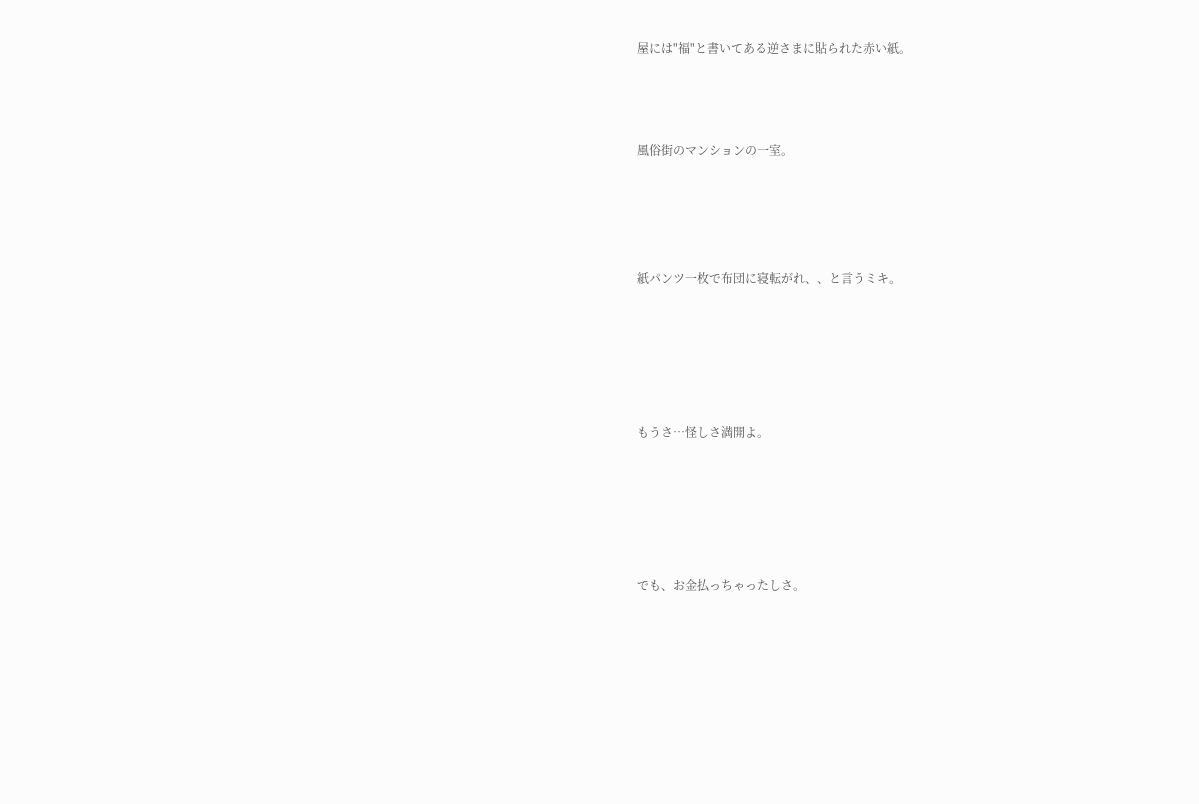屋には"福"と書いてある逆さまに貼られた赤い紙。



風俗街のマンションの一室。




紙パンツ一枚で布団に寝転がれ、、と言うミキ。





もうさ…怪しさ満開よ。





でも、お金払っちゃったしさ。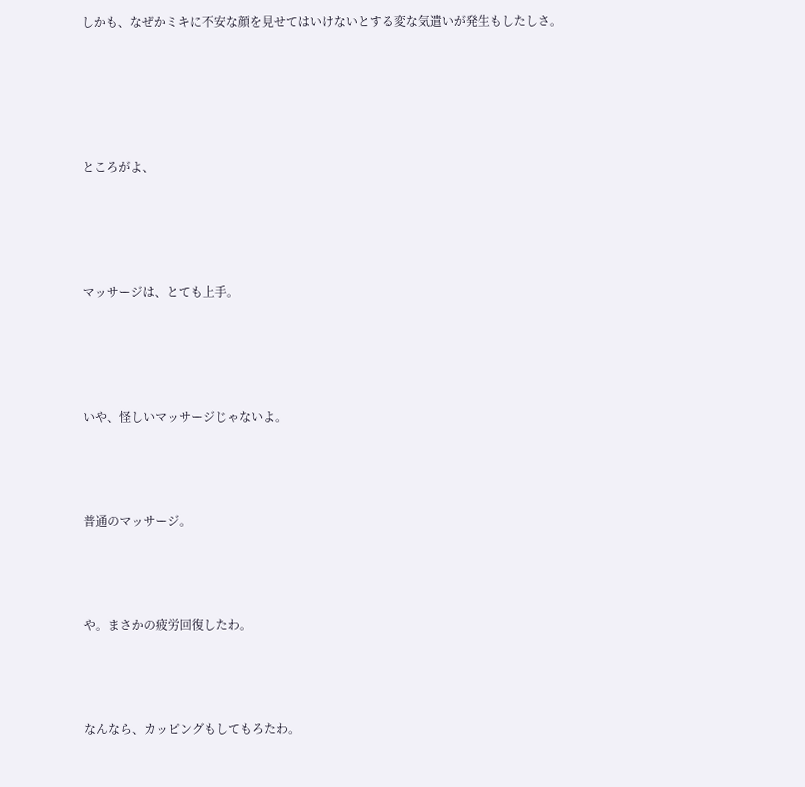しかも、なぜかミキに不安な顔を見せてはいけないとする変な気遣いが発生もしたしさ。






ところがよ、





マッサージは、とても上手。





いや、怪しいマッサージじゃないよ。




普通のマッサージ。




や。まさかの疲労回復したわ。




なんなら、カッピングもしてもろたわ。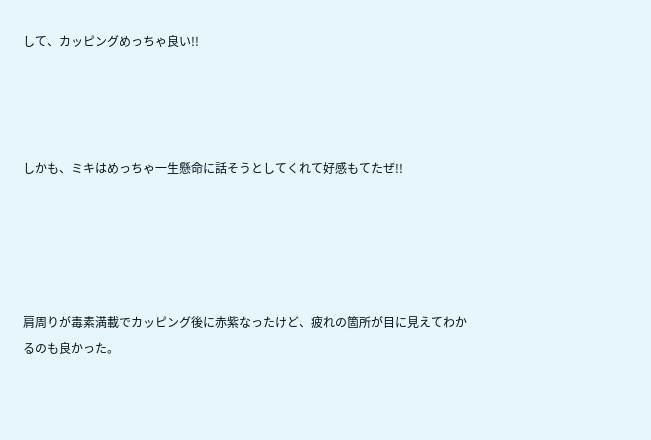して、カッピングめっちゃ良い!!




しかも、ミキはめっちゃ一生懸命に話そうとしてくれて好感もてたぜ!!





肩周りが毒素満載でカッピング後に赤紫なったけど、疲れの箇所が目に見えてわかるのも良かった。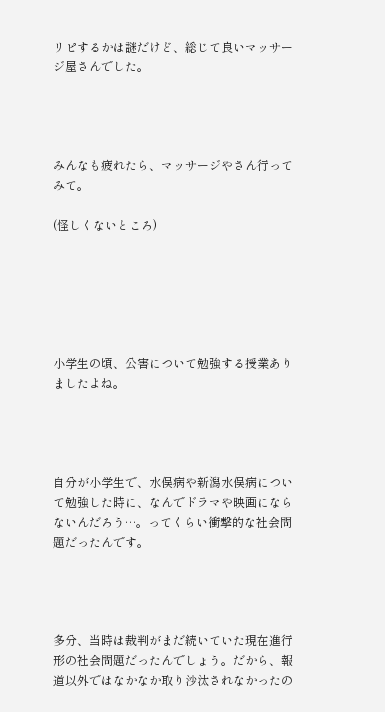リピするかは謎だけど、総じて良いマッサージ屋さんでした。




みんなも疲れたら、マッサージやさん行ってみて。

(怪しくないところ)






小学生の頃、公害について勉強する授業ありましたよね。




自分が小学生で、水俣病や新潟水俣病について勉強した時に、なんでドラマや映画にならないんだろう…。ってくらい衝撃的な社会問題だったんです。




多分、当時は裁判がまだ続いていた現在進行形の社会問題だったんでしょう。だから、報道以外ではなかなか取り沙汰されなかったの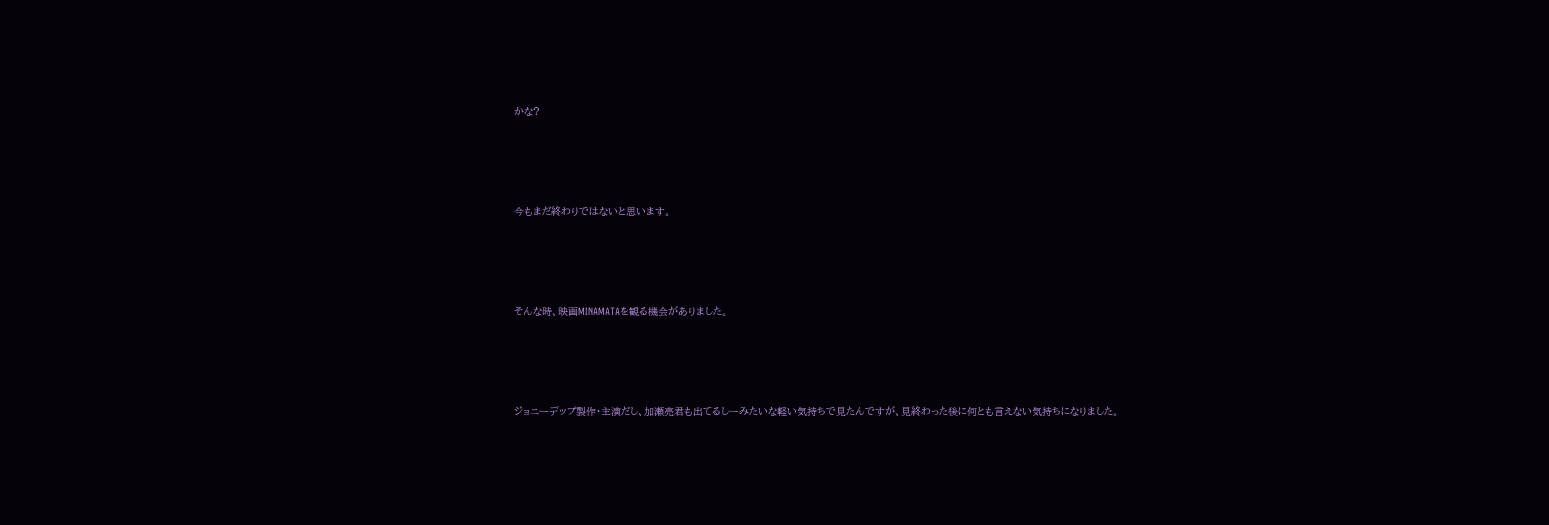かな?




今もまだ終わりではないと思います。




そんな時、映画MINAMATAを観る機会がありました。




ジョニーデップ製作・主演だし、加瀬亮君も出てるしーみたいな軽い気持ちで見たんですが、見終わった後に何とも言えない気持ちになりました。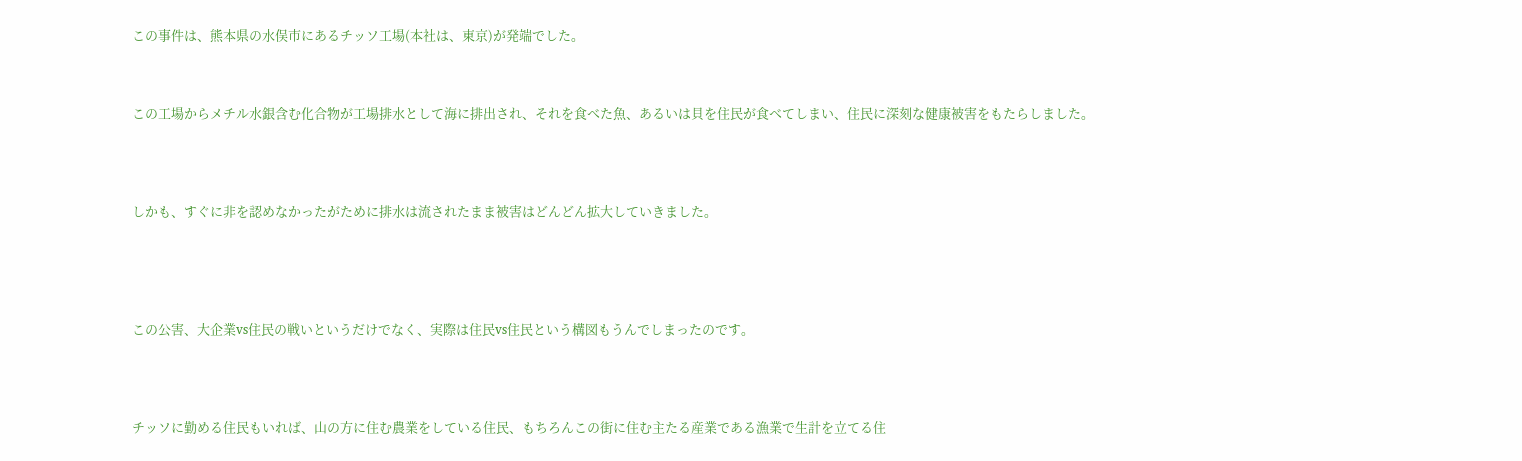この事件は、熊本県の水俣市にあるチッソ工場(本社は、東京)が発端でした。



この工場からメチル水銀含む化合物が工場排水として海に排出され、それを食べた魚、あるいは貝を住民が食べてしまい、住民に深刻な健康被害をもたらしました。




しかも、すぐに非を認めなかったがために排水は流されたまま被害はどんどん拡大していきました。





この公害、大企業vs住民の戦いというだけでなく、実際は住民vs住民という構図もうんでしまったのです。




チッソに勤める住民もいれば、山の方に住む農業をしている住民、もちろんこの街に住む主たる産業である漁業で生計を立てる住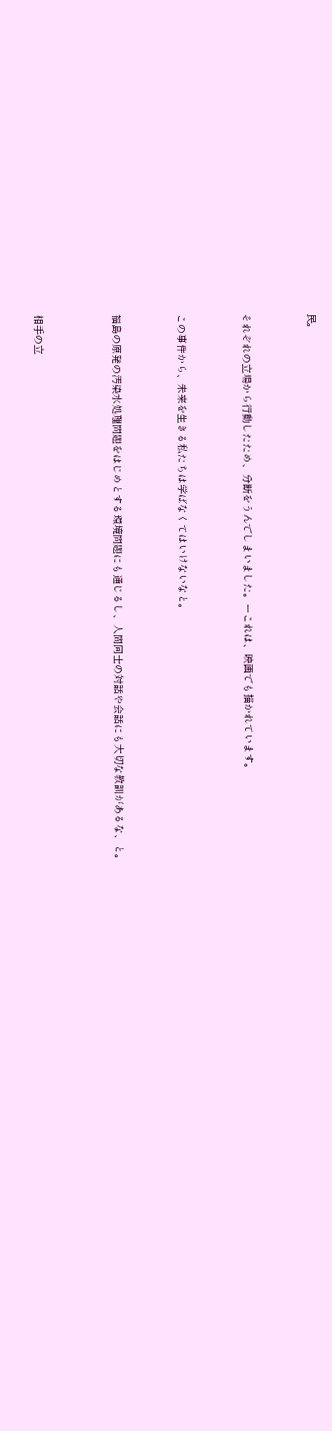民。




それぞれの立場から行動したため、分断をうんでしまいました。ーこれは、映画でも描かれています。




この事件から、未来を生きる私たちは学ばなくてはいけないなと。




福島の原発の汚染水処理問題をはじめとする環境問題にも通じるし、人間同士の対話や会話にも大切な教訓があるな、と。





相手の立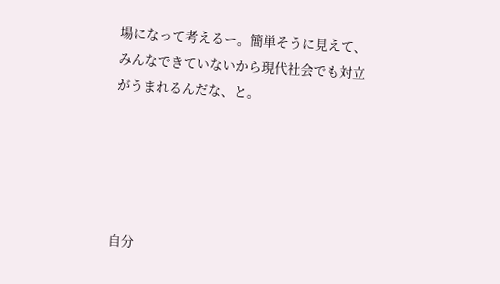場になって考えるー。簡単そうに見えて、みんなできていないから現代社会でも対立がうまれるんだな、と。





自分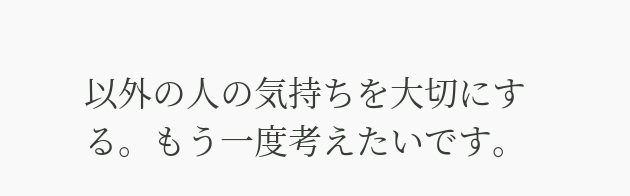以外の人の気持ちを大切にする。もう一度考えたいです。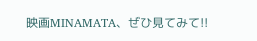映画MINAMATA、ぜひ見てみて!!